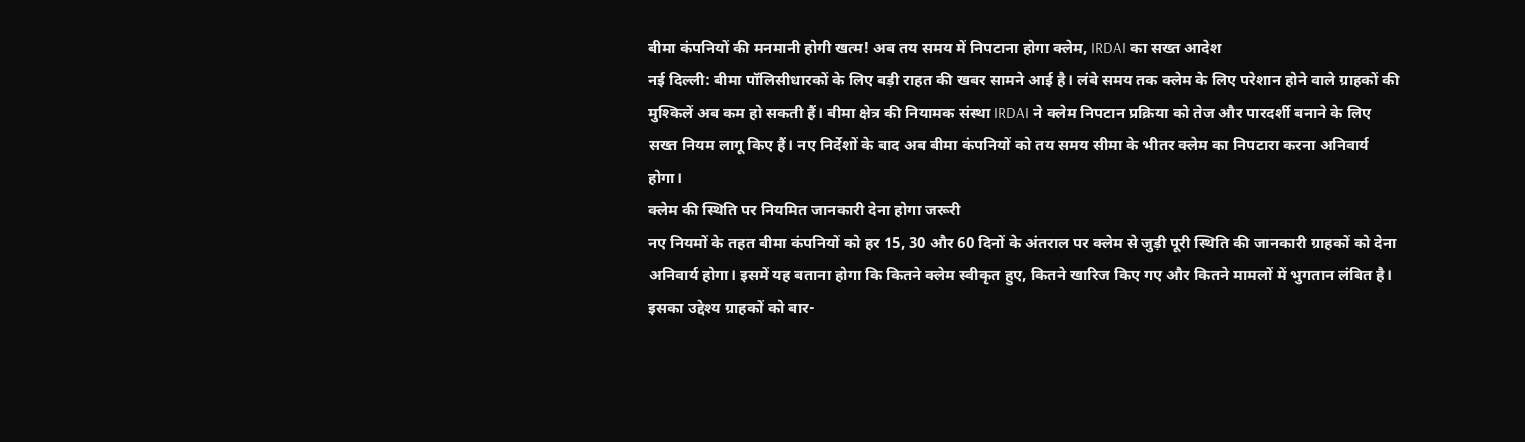बीमा कंपनियों की मनमानी होगी खत्म! अब तय समय में निपटाना होगा क्लेम, IRDAI का सख्त आदेश
नई दिल्ली: बीमा पॉलिसीधारकों के लिए बड़ी राहत की खबर सामने आई है। लंबे समय तक क्लेम के लिए परेशान होने वाले ग्राहकों की मुश्किलें अब कम हो सकती हैं। बीमा क्षेत्र की नियामक संस्था IRDAI ने क्लेम निपटान प्रक्रिया को तेज और पारदर्शी बनाने के लिए सख्त नियम लागू किए हैं। नए निर्देशों के बाद अब बीमा कंपनियों को तय समय सीमा के भीतर क्लेम का निपटारा करना अनिवार्य होगा।
क्लेम की स्थिति पर नियमित जानकारी देना होगा जरूरी
नए नियमों के तहत बीमा कंपनियों को हर 15, 30 और 60 दिनों के अंतराल पर क्लेम से जुड़ी पूरी स्थिति की जानकारी ग्राहकों को देना अनिवार्य होगा। इसमें यह बताना होगा कि कितने क्लेम स्वीकृत हुए, कितने खारिज किए गए और कितने मामलों में भुगतान लंबित है। इसका उद्देश्य ग्राहकों को बार-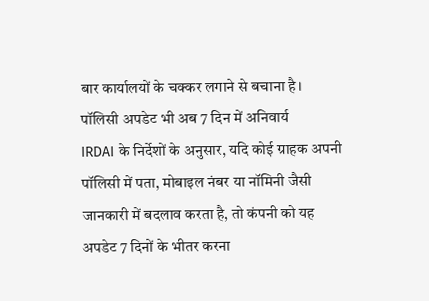बार कार्यालयों के चक्कर लगाने से बचाना है।
पॉलिसी अपडेट भी अब 7 दिन में अनिवार्य
IRDAI के निर्देशों के अनुसार, यदि कोई ग्राहक अपनी पॉलिसी में पता, मोबाइल नंबर या नॉमिनी जैसी जानकारी में बदलाव करता है, तो कंपनी को यह अपडेट 7 दिनों के भीतर करना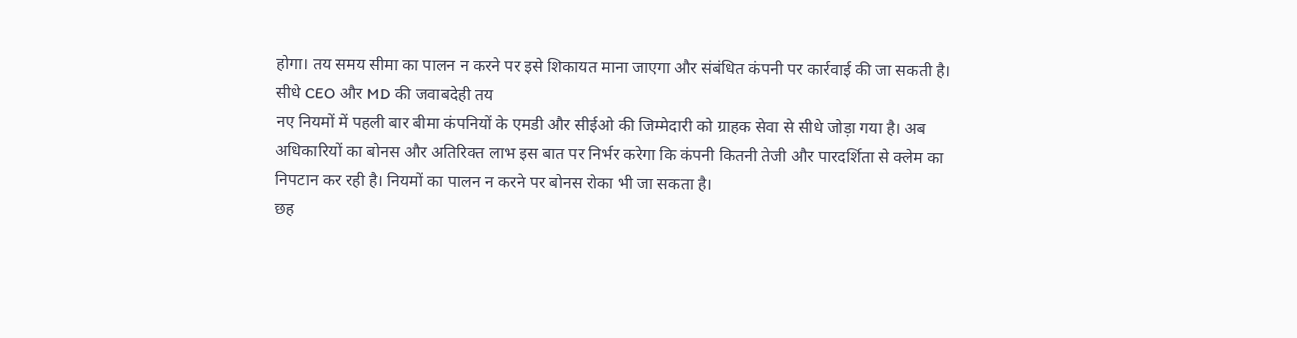होगा। तय समय सीमा का पालन न करने पर इसे शिकायत माना जाएगा और संबंधित कंपनी पर कार्रवाई की जा सकती है।
सीधे CEO और MD की जवाबदेही तय
नए नियमों में पहली बार बीमा कंपनियों के एमडी और सीईओ की जिम्मेदारी को ग्राहक सेवा से सीधे जोड़ा गया है। अब अधिकारियों का बोनस और अतिरिक्त लाभ इस बात पर निर्भर करेगा कि कंपनी कितनी तेजी और पारदर्शिता से क्लेम का निपटान कर रही है। नियमों का पालन न करने पर बोनस रोका भी जा सकता है।
छह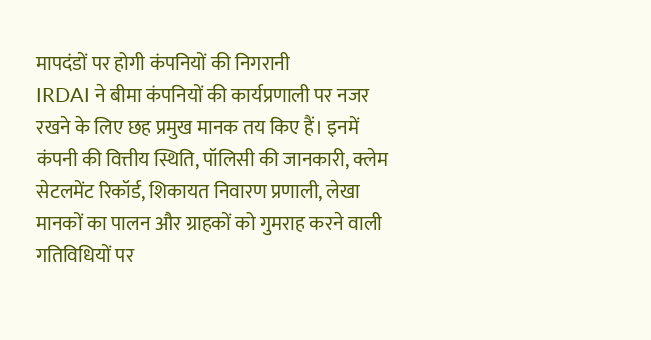मापदंडों पर होगी कंपनियों की निगरानी
IRDAI ने बीमा कंपनियों की कार्यप्रणाली पर नजर रखने के लिए छह प्रमुख मानक तय किए हैं। इनमें कंपनी की वित्तीय स्थिति, पॉलिसी की जानकारी, क्लेम सेटलमेंट रिकॉर्ड, शिकायत निवारण प्रणाली, लेखा मानकों का पालन और ग्राहकों को गुमराह करने वाली गतिविधियों पर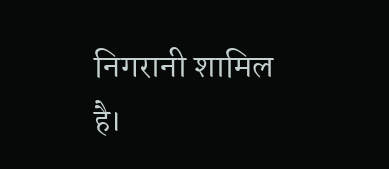निगरानी शामिल है।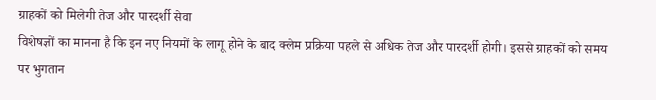ग्राहकों को मिलेगी तेज और पारदर्शी सेवा
विशेषज्ञों का मानना है कि इन नए नियमों के लागू होने के बाद क्लेम प्रक्रिया पहले से अधिक तेज और पारदर्शी होगी। इससे ग्राहकों को समय पर भुगतान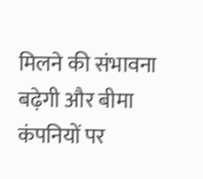मिलने की संभावना बढ़ेगी और बीमा कंपनियों पर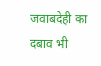जवाबदेही का दबाव भी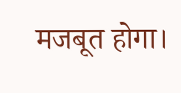मजबूत होगा।